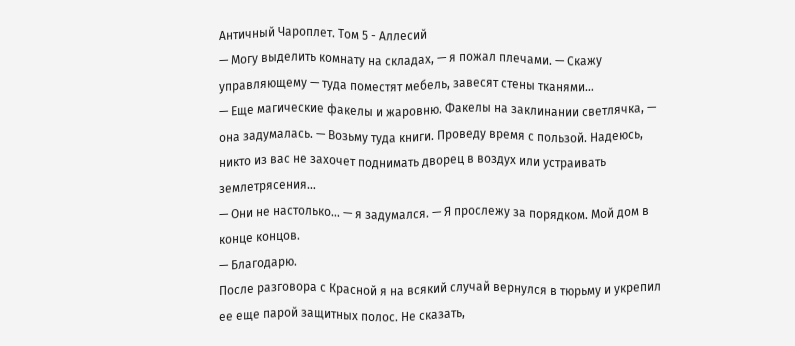Античный Чароплет. Том 5 - Аллесий
— Могу выделить комнату на складах, — я пожал плечами. — Скажу управляющему — туда поместят мебель, завесят стены тканями…
— Еще магические факелы и жаровню. Факелы на заклинании светлячка, — она задумалась. — Возьму туда книги. Проведу время с пользой. Надеюсь, никто из вас не захочет поднимать дворец в воздух или устраивать землетрясения…
— Они не настолько… — я задумался. — Я прослежу за порядком. Мой дом в конце концов.
— Благодарю.
После разговора с Красной я на всякий случай вернулся в тюрьму и укрепил ее еще парой защитных полос. Не сказать,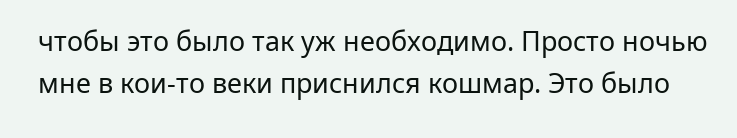чтобы это было так уж необходимо. Просто ночью мне в кои-то веки приснился кошмар. Это было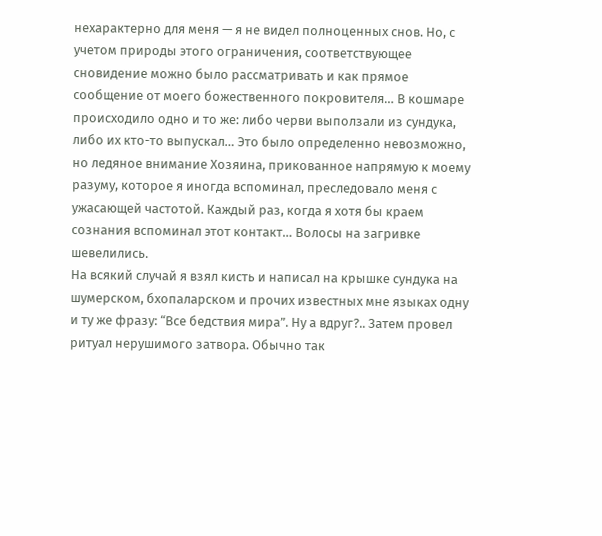нехарактерно для меня — я не видел полноценных снов. Но, с учетом природы этого ограничения, соответствующее сновидение можно было рассматривать и как прямое сообщение от моего божественного покровителя… В кошмаре происходило одно и то же: либо черви выползали из сундука, либо их кто-то выпускал… Это было определенно невозможно, но ледяное внимание Хозяина, прикованное напрямую к моему разуму, которое я иногда вспоминал, преследовало меня с ужасающей частотой. Каждый раз, когда я хотя бы краем сознания вспоминал этот контакт… Волосы на загривке шевелились.
На всякий случай я взял кисть и написал на крышке сундука на шумерском, бхопаларском и прочих известных мне языках одну и ту же фразу: “Все бедствия мира”. Ну а вдруг?.. Затем провел ритуал нерушимого затвора. Обычно так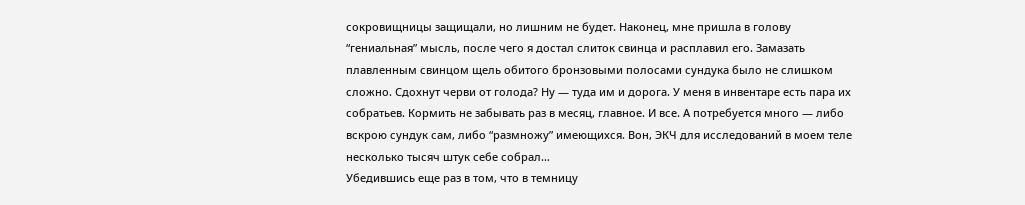сокровищницы защищали, но лишним не будет. Наконец, мне пришла в голову “гениальная” мысль, после чего я достал слиток свинца и расплавил его. Замазать плавленным свинцом щель обитого бронзовыми полосами сундука было не слишком сложно. Сдохнут черви от голода? Ну — туда им и дорога. У меня в инвентаре есть пара их собратьев. Кормить не забывать раз в месяц, главное. И все. А потребуется много — либо вскрою сундук сам, либо “размножу” имеющихся. Вон, ЭКЧ для исследований в моем теле несколько тысяч штук себе собрал…
Убедившись еще раз в том, что в темницу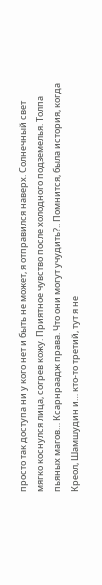просто так доступа ни у кого нет и быть не может, я отправился наверх. Солнечный свет мягко коснулся лица, согрев кожу. Приятное чувство после холодного подземелья. Толпа пьяных магов… Ксарнраадж права. Что они могут учудить?.. Помнится, была история, когда Креол, Шамшудин и… кто-то третий, тут я не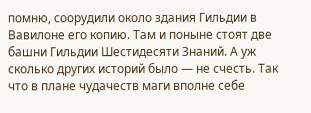помню, соорудили около здания Гильдии в Вавилоне его копию. Там и поныне стоят две башни Гильдии Шестидесяти Знаний. А уж сколько других историй было — не счесть. Так что в плане чудачеств маги вполне себе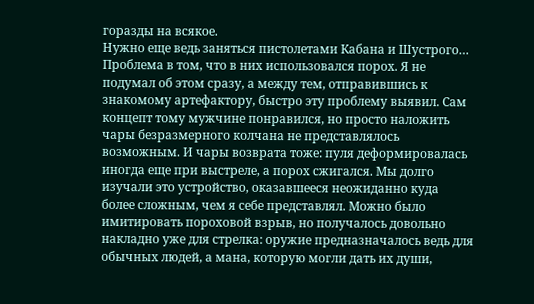горазды на всякое.
Нужно еще ведь заняться пистолетами Кабана и Шустрого…
Проблема в том, что в них использовался порох. Я не подумал об этом сразу, а между тем, отправившись к знакомому артефактору, быстро эту проблему выявил. Сам концепт тому мужчине понравился, но просто наложить чары безразмерного колчана не представлялось возможным. И чары возврата тоже: пуля деформировалась иногда еще при выстреле, а порох сжигался. Мы долго изучали это устройство, оказавшееся неожиданно куда более сложным, чем я себе представлял. Можно было имитировать пороховой взрыв, но получалось довольно накладно уже для стрелка: оружие предназначалось ведь для обычных людей, а мана, которую могли дать их души,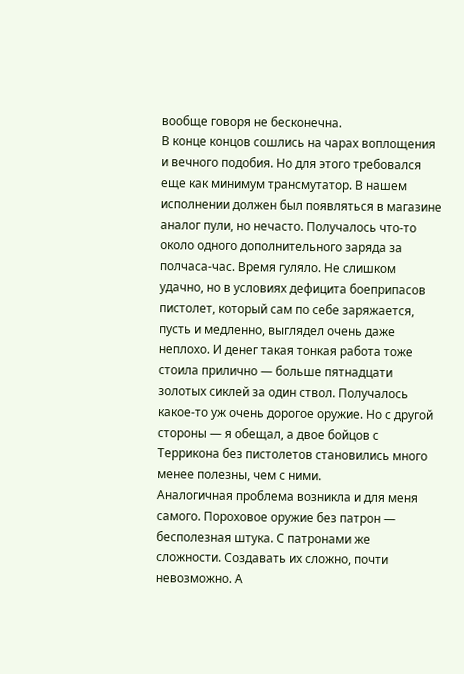вообще говоря не бесконечна.
В конце концов сошлись на чарах воплощения и вечного подобия. Но для этого требовался еще как минимум трансмутатор. В нашем исполнении должен был появляться в магазине аналог пули, но нечасто. Получалось что-то около одного дополнительного заряда за полчаса-час. Время гуляло. Не слишком удачно, но в условиях дефицита боеприпасов пистолет, который сам по себе заряжается, пусть и медленно, выглядел очень даже неплохо. И денег такая тонкая работа тоже стоила прилично — больше пятнадцати золотых сиклей за один ствол. Получалось какое-то уж очень дорогое оружие. Но с другой стороны — я обещал, а двое бойцов с Террикона без пистолетов становились много менее полезны, чем с ними.
Аналогичная проблема возникла и для меня самого. Пороховое оружие без патрон — бесполезная штука. С патронами же сложности. Создавать их сложно, почти невозможно. А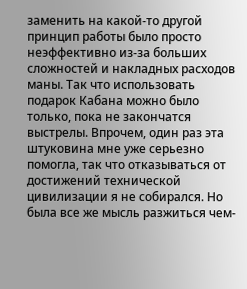заменить на какой-то другой принцип работы было просто неэффективно из-за больших сложностей и накладных расходов маны. Так что использовать подарок Кабана можно было только, пока не закончатся выстрелы. Впрочем, один раз эта штуковина мне уже серьезно помогла, так что отказываться от достижений технической цивилизации я не собирался. Но была все же мысль разжиться чем-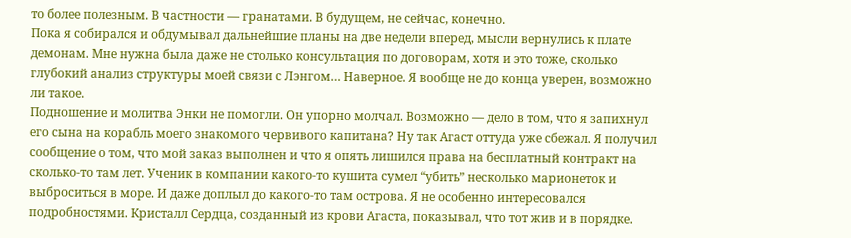то более полезным. В частности — гранатами. В будущем, не сейчас, конечно.
Пока я собирался и обдумывал дальнейшие планы на две недели вперед, мысли вернулись к плате демонам. Мне нужна была даже не столько консультация по договорам, хотя и это тоже, сколько глубокий анализ структуры моей связи с Лэнгом… Наверное. Я вообще не до конца уверен, возможно ли такое.
Подношение и молитва Энки не помогли. Он упорно молчал. Возможно — дело в том, что я запихнул его сына на корабль моего знакомого червивого капитана? Ну так Агаст оттуда уже сбежал. Я получил сообщение о том, что мой заказ выполнен и что я опять лишился права на бесплатный контракт на сколько-то там лет. Ученик в компании какого-то кушита сумел “убить” несколько марионеток и выброситься в море. И даже доплыл до какого-то там острова. Я не особенно интересовался подробностями. Кристалл Сердца, созданный из крови Агаста, показывал, что тот жив и в порядке.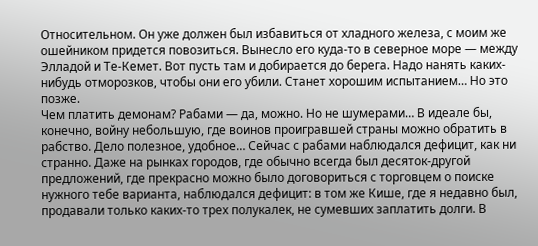Относительном. Он уже должен был избавиться от хладного железа, с моим же ошейником придется повозиться. Вынесло его куда-то в северное море — между Элладой и Те-Кемет. Вот пусть там и добирается до берега. Надо нанять каких-нибудь отморозков, чтобы они его убили. Станет хорошим испытанием… Но это позже.
Чем платить демонам? Рабами — да, можно. Но не шумерами… В идеале бы, конечно, войну небольшую, где воинов проигравшей страны можно обратить в рабство. Дело полезное, удобное… Сейчас с рабами наблюдался дефицит, как ни странно. Даже на рынках городов, где обычно всегда был десяток-другой предложений, где прекрасно можно было договориться с торговцем о поиске нужного тебе варианта, наблюдался дефицит: в том же Кише, где я недавно был, продавали только каких-то трех полукалек, не сумевших заплатить долги. В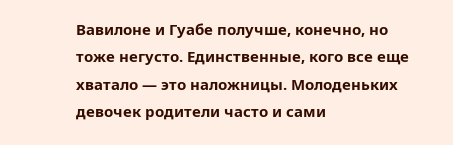Вавилоне и Гуабе получше, конечно, но тоже негусто. Единственные, кого все еще хватало — это наложницы. Молоденьких девочек родители часто и сами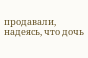продавали, надеясь, что дочь